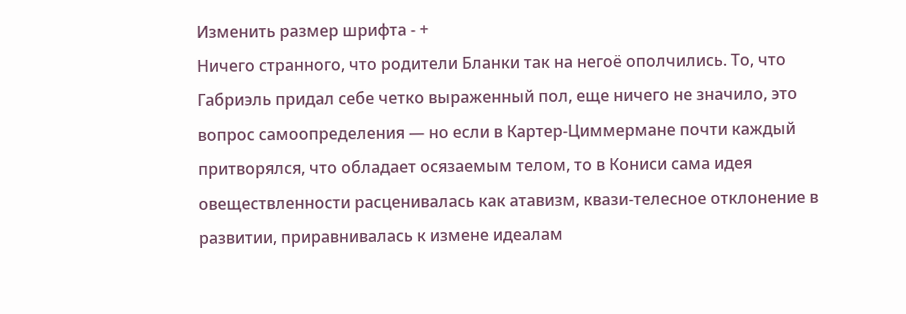Изменить размер шрифта - +
Ничего странного, что родители Бланки так на негоё ополчились. То, что Габриэль придал себе четко выраженный пол, еще ничего не значило, это вопрос самоопределения — но если в Картер-Циммермане почти каждый притворялся, что обладает осязаемым телом, то в Кониси сама идея овеществленности расценивалась как атавизм, квази-телесное отклонение в развитии, приравнивалась к измене идеалам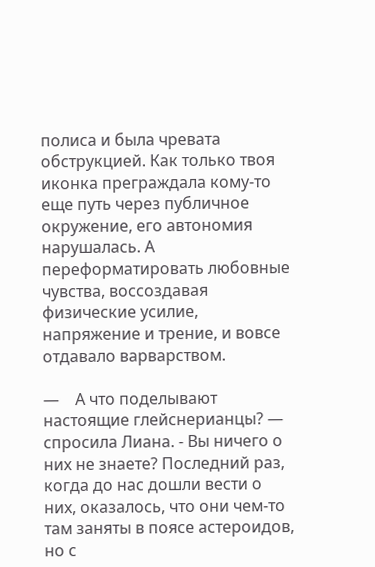полиса и была чревата обструкцией. Как только твоя иконка преграждала кому-то еще путь через публичное окружение, его автономия нарушалась. А переформатировать любовные чувства, воссоздавая физические усилие, напряжение и трение, и вовсе отдавало варварством.

—    А что поделывают настоящие глейснерианцы? — спросила Лиана. - Вы ничего о них не знаете? Последний раз, когда до нас дошли вести о них, оказалось, что они чем-то там заняты в поясе астероидов, но с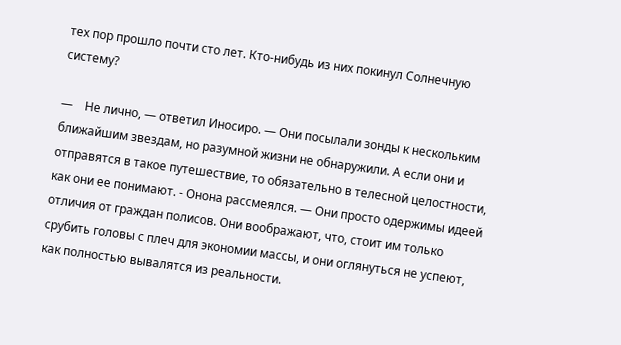тех пор прошло почти сто лет. Кто-нибудь из них покинул Солнечную систему?

—    Не лично, — ответил Иносиро. — Они посылали зонды к нескольким ближайшим звездам, но разумной жизни не обнаружили. А если они и отправятся в такое путешествие, то обязательно в телесной целостности, как они ее понимают. - Онона рассмеялся. — Они просто одержимы идеей отличия от граждан полисов. Они воображают, что, стоит им только срубить головы с плеч для экономии массы, и они оглянуться не успеют, как полностью вывалятся из реальности.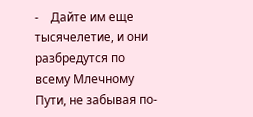-    Дайте им еще тысячелетие, и они разбредутся по всему Млечному Пути, не забывая по-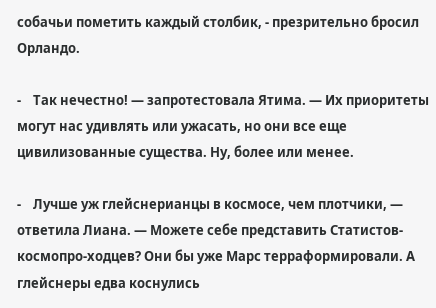собачьи пометить каждый столбик, - презрительно бросил Орландо.

-    Так нечестно! — запротестовала Ятима. — Их приоритеты могут нас удивлять или ужасать, но они все еще цивилизованные существа. Ну, более или менее.

-    Лучше уж глейснерианцы в космосе, чем плотчики, — ответила Лиана. — Можете себе представить Статистов-космопро-ходцев? Они бы уже Марс терраформировали. А глейснеры едва коснулись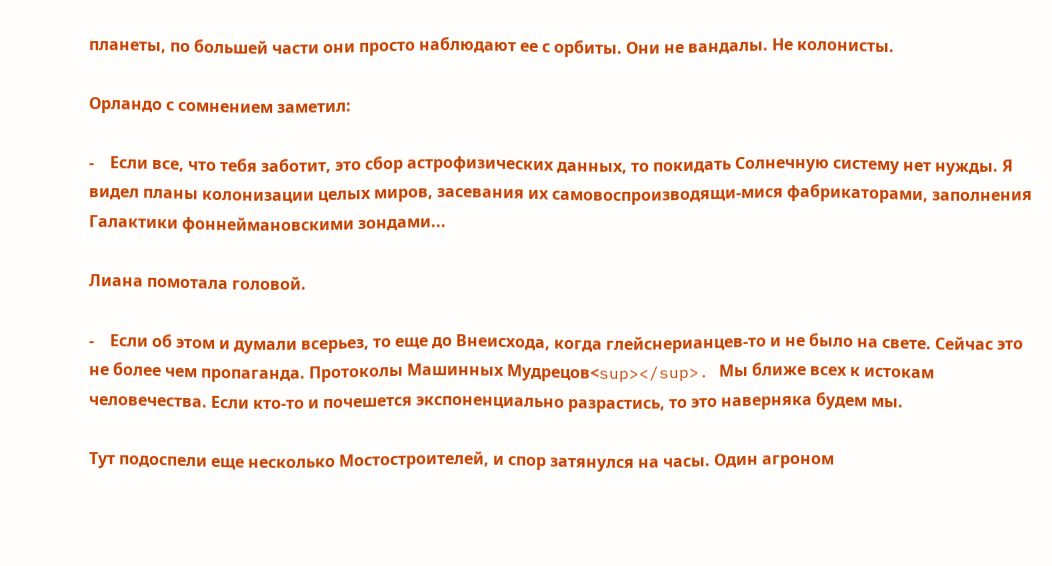планеты, по большей части они просто наблюдают ее с орбиты. Они не вандалы. Не колонисты.

Орландо с сомнением заметил:

-    Если все, что тебя заботит, это сбор астрофизических данных, то покидать Солнечную систему нет нужды. Я видел планы колонизации целых миров, засевания их самовоспроизводящи-мися фабрикаторами, заполнения Галактики фоннеймановскими зондами...

Лиана помотала головой.

-    Если об этом и думали всерьез, то еще до Внеисхода, когда глейснерианцев-то и не было на свете. Сейчас это не более чем пропаганда. Протоколы Машинных Мудрецов<sup></sup>. Мы ближе всех к истокам человечества. Если кто-то и почешется экспоненциально разрастись, то это наверняка будем мы.

Тут подоспели еще несколько Мостостроителей, и спор затянулся на часы. Один агроном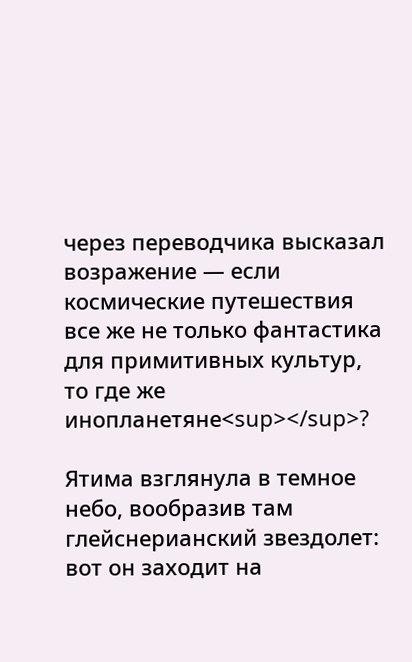через переводчика высказал возражение — если космические путешествия все же не только фантастика для примитивных культур, то где же инопланетяне<sup></sup>?

Ятима взглянула в темное небо, вообразив там глейснерианский звездолет: вот он заходит на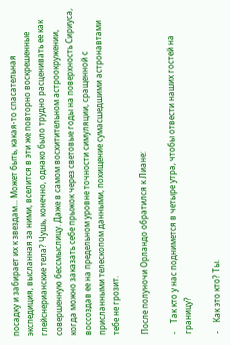посадку и забирает их к звездам... Может быть, какая-то спасательная экспедиция, высланная за ними, вселится в эти же повторно воскрешенные глейснерианские тела? Чушь, конечно, однако было трудно расценивать ее как совершенную бессмыслицу. Даже в самом восхитительном астроокружении, когда можно заказать себе прыжок через световые годы на поверхность Сириуса, воссоздав ее на предельном уровне точности симуляции, сращенной с присланными телескопом данными, похищение сумасшедшими астронавтами тебе не грозит.

После полуночи Орландо обратился к Лиане:

-    Так кто у нас поднимется в четыре утра, чтобы отвести наших гостей на границу?

-    Как это кто? Ты.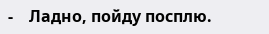-    Ладно, пойду посплю.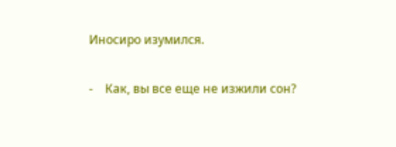Иносиро изумился.

-    Как, вы все еще не изжили сон?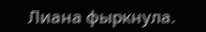Лиана фыркнула.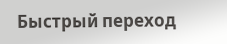Быстрый переход